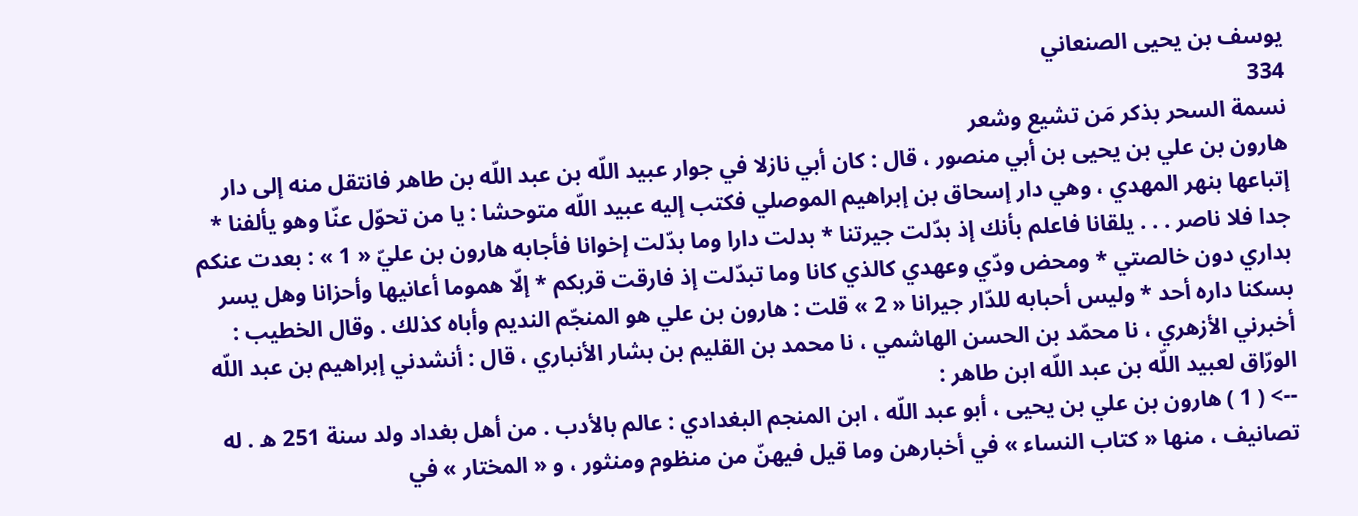يوسف بن يحيى الصنعاني
334
نسمة السحر بذكر مَن تشيع وشعر
هارون بن علي بن يحيى بن أبي منصور ، قال : كان أبي نازلا في جوار عبيد اللّه بن عبد اللّه بن طاهر فانتقل منه إلى دار إتباعها بنهر المهدي ، وهي دار إسحاق بن إبراهيم الموصلي فكتب إليه عبيد اللّه متوحشا : يا من تحوّل عنّا وهو يألفنا * جدا فلا ناصر . . . يلقانا فاعلم بأنك إذ بدّلت جيرتنا * بدلت دارا وما بدّلت إخوانا فأجابه هارون بن عليّ « 1 » : بعدت عنكم بداري دون خالصتي * ومحض ودّي وعهدي كالذي كانا وما تبدّلت إذ فارقت قربكم * إلّا هموما أعانيها وأحزانا وهل يسر بسكنا داره أحد * وليس أحبابه للدّار جيرانا « 2 » قلت : هارون بن علي هو المنجّم النديم وأباه كذلك . وقال الخطيب : أخبرني الأزهري ، نا محمّد بن الحسن الهاشمي ، نا محمد بن القليم بن بشار الأنباري ، قال : أنشدني إبراهيم بن عبد اللّه الورّاق لعبيد اللّه بن عبد اللّه ابن طاهر :
--> ( 1 ) هارون بن علي بن يحيى ، أبو عبد اللّه ، ابن المنجم البغدادي : عالم بالأدب . من أهل بغداد ولد سنة 251 ه . له تصانيف ، منها « كتاب النساء » في أخبارهن وما قيل فيهنّ من منظوم ومنثور ، و « المختار » في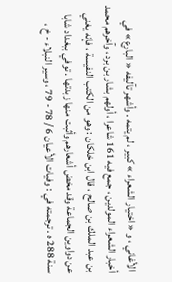الأغاني ، و « اختيار الشعراء » كبير ، لم يتمه . وأشهر تآليفه « البارع » في أخبار الشعراء المولدين ، جمع فيه 161 شاعرا ، أولهم بشار بن برد ، وآخرهم محمد بن عبد الملك بن صالح ، قال ابن خلكان : وهو من الكتب النفيسة ، فإنه يغني عن دواوين الجماعة وقد مخض أشعارهم وأثبت منها زبدتها . توفي ببغداد شابا سنة 288 ه . ترجمته في : وفيات الأعيان 6 / 78 - 79 ، وسير النبلاء - خ ،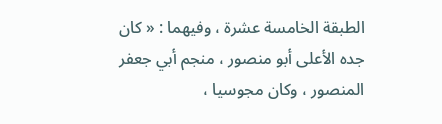الطبقة الخامسة عشرة ، وفيهما : « كان جده الأعلى أبو منصور ، منجم أبي جعفر المنصور ، وكان مجوسيا ،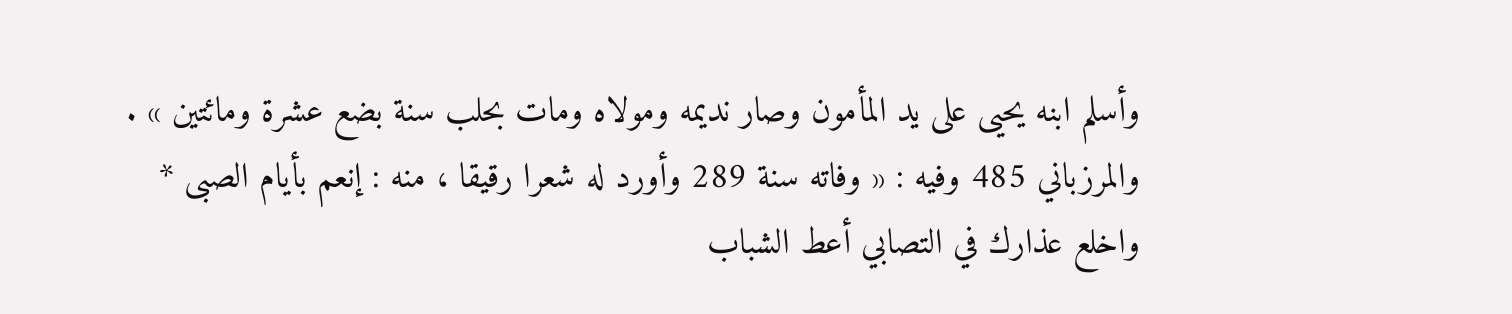وأسلم ابنه يحيى على يد المأمون وصار نديمه ومولاه ومات بحلب سنة بضع عشرة ومائتين » . والمرزباني 485 وفيه : « وفاته سنة 289 وأورد له شعرا رقيقا ، منه : إنعم بأيام الصبى * واخلع عذارك في التصابي أعط الشباب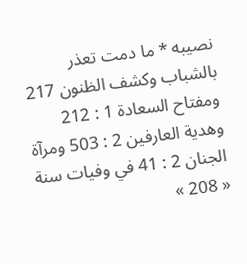نصيبه * ما دمت تعذر بالشباب وكشف الظنون 217 ومفتاح السعادة 1 : 212 وهدية العارفين 2 : 503 ومرآة الجنان 2 : 41 في وفيات سنة « 208 »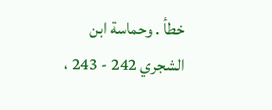خطأ . وحماسة ابن الشجري 242 - 243 ،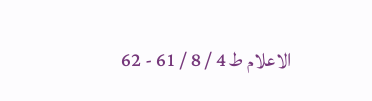الاعلام ط 4 / 8 / 61 - 62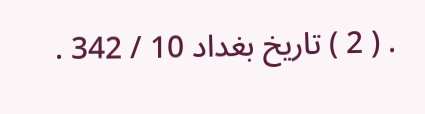. ( 2 ) تاريخ بغداد 10 / 342 .